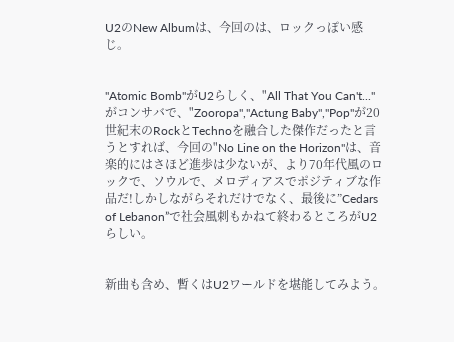U2のNew Albumは、今回のは、ロックっぽい感じ。


"Atomic Bomb"がU2らしく、"All That You Can't..."がコンサバで、"Zooropa","Actung Baby","Pop"が20世紀末のRockとTechnoを融合した傑作だったと言うとすれば、今回の"No Line on the Horizon"は、音楽的にはさほど進歩は少ないが、より70年代風のロックで、ソウルで、メロディアスでポジティブな作品だ!しかしながらそれだけでなく、最後に”Cedars of Lebanon”で社会風刺もかねて終わるところがU2らしい。


新曲も含め、暫くはU2ワールドを堪能してみよう。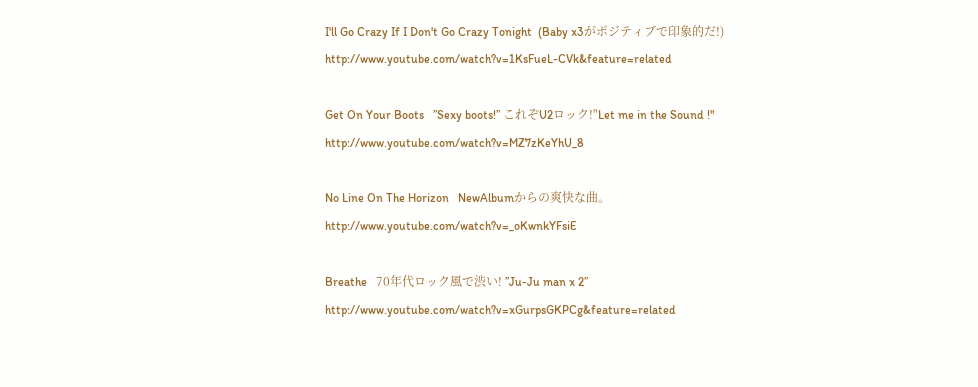I'll Go Crazy If I Don't Go Crazy Tonight  (Baby x3がポジティブで印象的だ!)
http://www.youtube.com/watch?v=1KsFueL-CVk&feature=related

Get On Your Boots   ”Sexy boots!” これぞU2ロック!"Let me in the Sound !"
http://www.youtube.com/watch?v=MZ7zKeYhU_8

No Line On The Horizon   NewAlbumからの爽快な曲。
http://www.youtube.com/watch?v=_oKwnkYFsiE

Breathe   70年代ロック風で渋い! ”Ju-Ju man x 2”
http://www.youtube.com/watch?v=xGurpsGKPCg&feature=related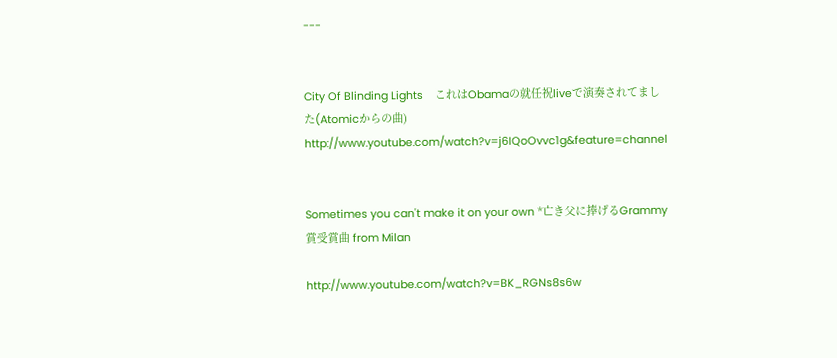---


City Of Blinding Lights    これはObamaの就任祝liveで演奏されてました(Atomicからの曲)
http://www.youtube.com/watch?v=j6IQoOvvc1g&feature=channel


Sometimes you can't make it on your own *亡き父に捧げるGrammy賞受賞曲 from Milan

http://www.youtube.com/watch?v=BK_RGNs8s6w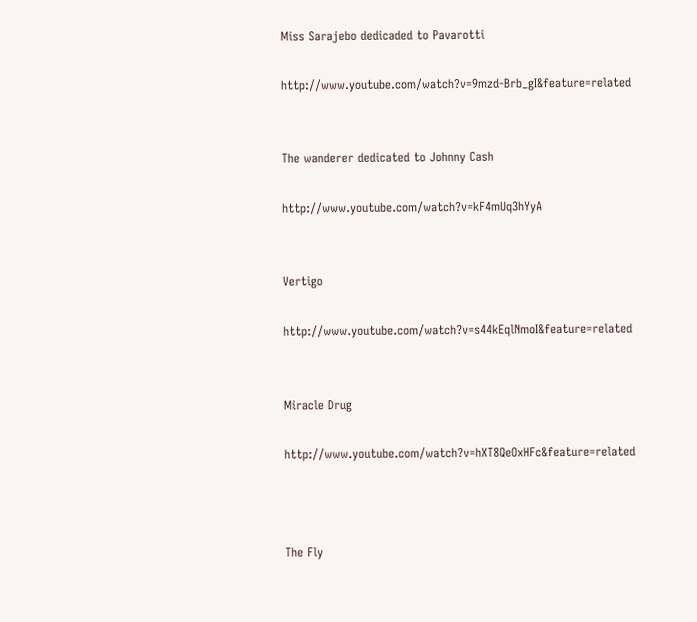Miss Sarajebo dedicaded to Pavarotti

http://www.youtube.com/watch?v=9mzd-Brb_gI&feature=related


The wanderer dedicated to Johnny Cash

http://www.youtube.com/watch?v=kF4mUq3hYyA


Vertigo

http://www.youtube.com/watch?v=s44kEqlNmoI&feature=related


Miracle Drug

http://www.youtube.com/watch?v=hXT8QeOxHFc&feature=related



The Fly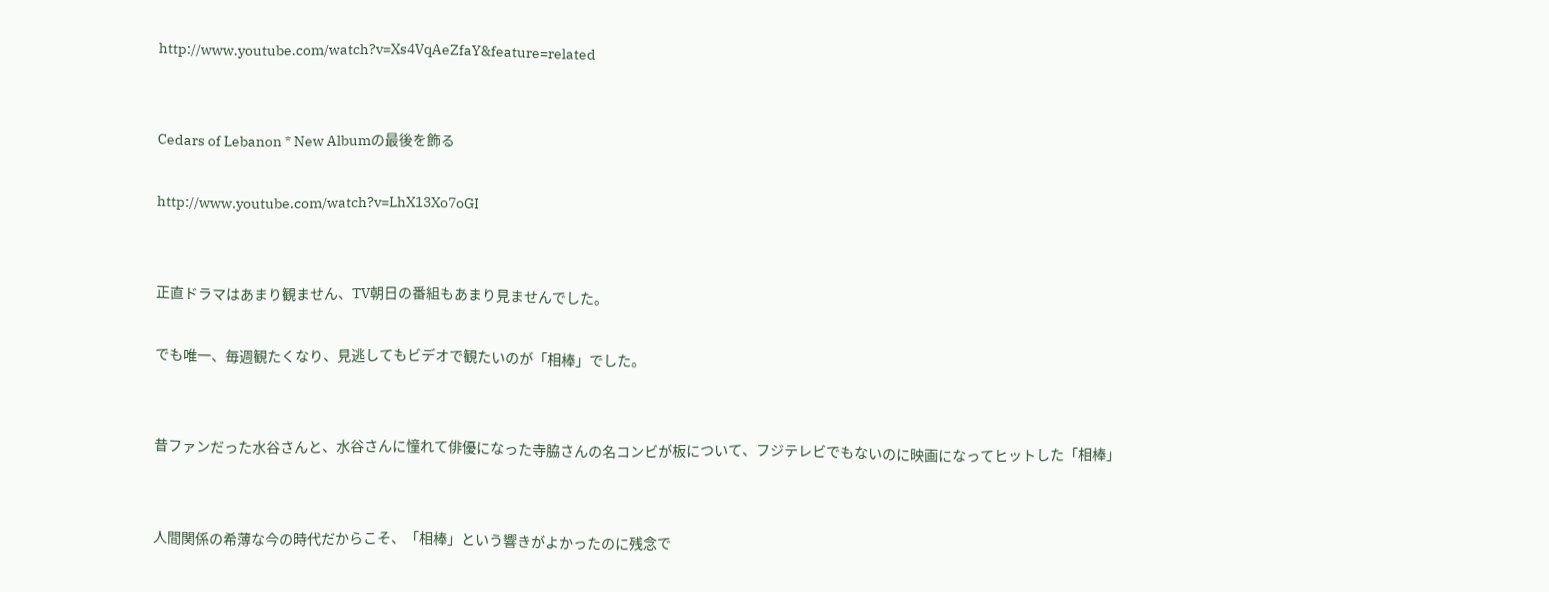http://www.youtube.com/watch?v=Xs4VqAeZfaY&feature=related


Cedars of Lebanon * New Albumの最後を飾る

http://www.youtube.com/watch?v=LhX13Xo7oGI


正直ドラマはあまり観ません、TV朝日の番組もあまり見ませんでした。

でも唯一、毎週観たくなり、見逃してもビデオで観たいのが「相棒」でした。


昔ファンだった水谷さんと、水谷さんに憧れて俳優になった寺脇さんの名コンビが板について、フジテレビでもないのに映画になってヒットした「相棒」


人間関係の希薄な今の時代だからこそ、「相棒」という響きがよかったのに残念で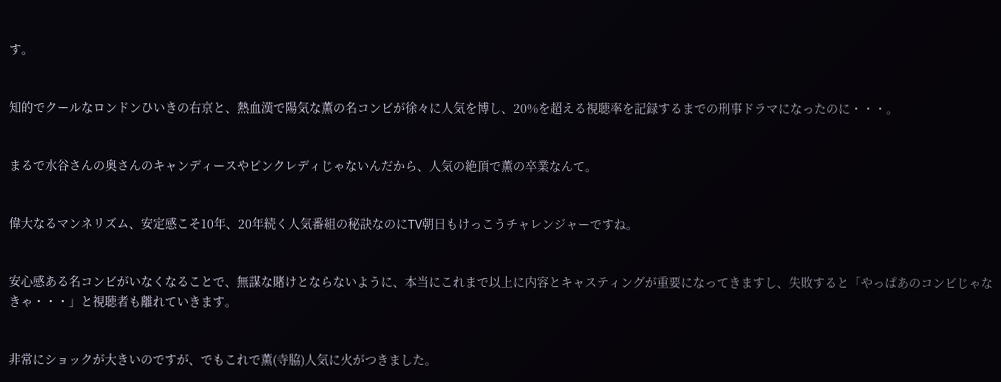す。


知的でクールなロンドンひいきの右京と、熱血漢で陽気な薫の名コンビが徐々に人気を博し、20%を超える視聴率を記録するまでの刑事ドラマになったのに・・・。


まるで水谷さんの奥さんのキャンディースやピンクレディじゃないんだから、人気の絶頂で薫の卒業なんて。


偉大なるマンネリズム、安定感こそ10年、20年続く人気番組の秘訣なのにTV朝日もけっこうチャレンジャーですね。


安心感ある名コンビがいなくなることで、無謀な賭けとならないように、本当にこれまで以上に内容とキャスティングが重要になってきますし、失敗すると「やっぱあのコンビじゃなきゃ・・・」と視聴者も離れていきます。


非常にショックが大きいのですが、でもこれで薫(寺脇)人気に火がつきました。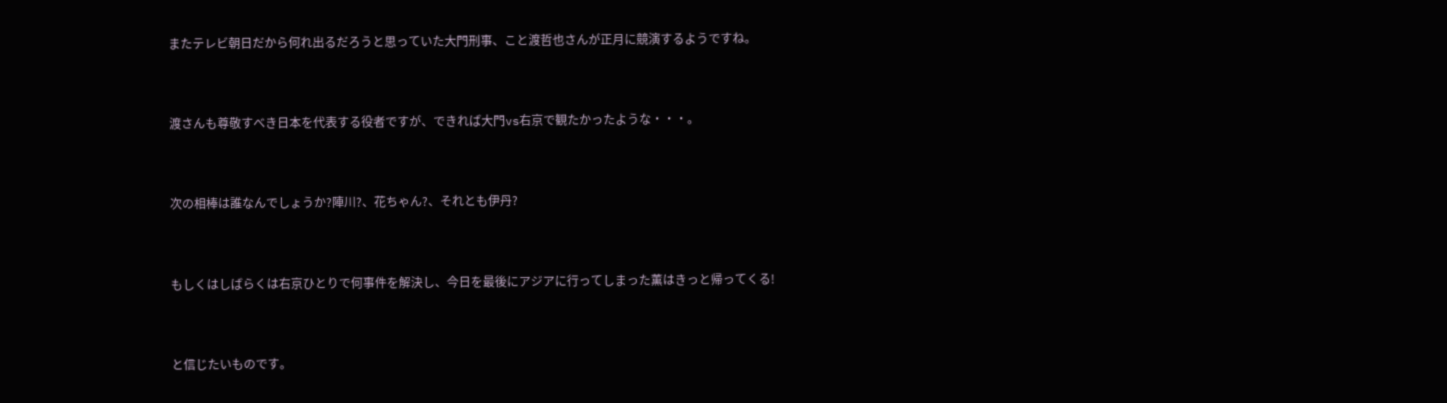またテレビ朝日だから何れ出るだろうと思っていた大門刑事、こと渡哲也さんが正月に競演するようですね。


渡さんも尊敬すべき日本を代表する役者ですが、できれば大門vs右京で観たかったような・・・。


次の相棒は誰なんでしょうか?陣川?、花ちゃん?、それとも伊丹?


もしくはしばらくは右京ひとりで何事件を解決し、今日を最後にアジアに行ってしまった薫はきっと帰ってくる!


と信じたいものです。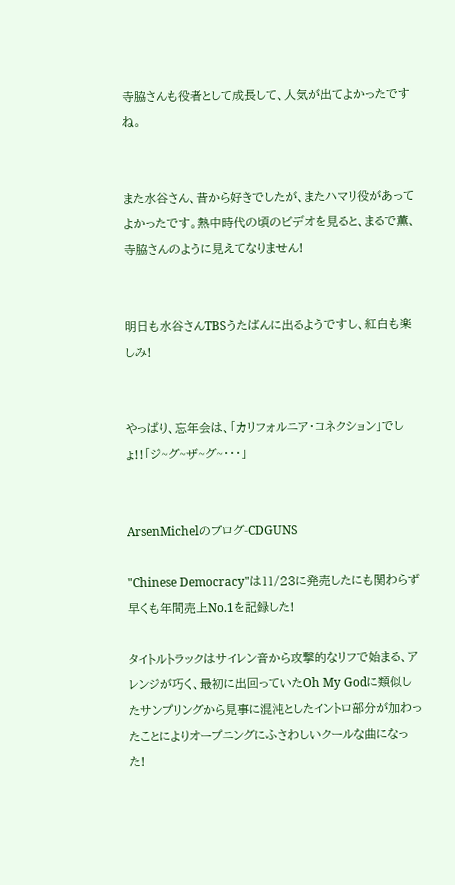寺脇さんも役者として成長して、人気が出てよかったですね。


また水谷さん、昔から好きでしたが、またハマリ役があってよかったです。熱中時代の頃のビデオを見ると、まるで薫、寺脇さんのように見えてなりません!


明日も水谷さんTBSうたばんに出るようですし、紅白も楽しみ!


やっぱり、忘年会は、「カリフォルニア・コネクション」でしょ!!「ジ~グ~ザ~グ~・・・」


ArsenMichelのブログ-CDGUNS

"Chinese Democracy"は11/23に発売したにも関わらず早くも年間売上No.1を記録した!

タイトルトラックはサイレン音から攻撃的なリフで始まる、アレンジが巧く、最初に出回っていたOh My Godに類似したサンプリングから見事に混沌としたイントロ部分が加わったことによりオープニングにふさわしいクールな曲になった!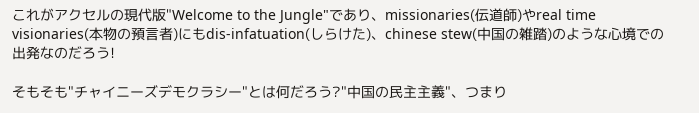これがアクセルの現代版"Welcome to the Jungle"であり、missionaries(伝道師)やreal time visionaries(本物の預言者)にもdis-infatuation(しらけた)、chinese stew(中国の雑踏)のような心境での出発なのだろう!

そもそも"チャイニーズデモクラシー"とは何だろう?"中国の民主主義"、つまり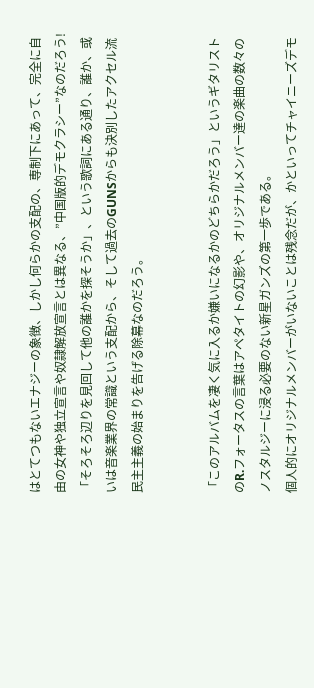はとてつもないエナジーの象徴、しかし何らかの支配の、専制下にあって、完全に自由の女神や独立宣言や奴隷解放宣言とは異なる、”中国版的デモクラシー”なのだろう!
「そろそろ辺りを見回して他の誰かを探そうか」、という歌詞にある通り、誰か、或いは音楽業界の常識という支配から、そして過去のGUNSからも決別したアクセル流民主主義の始まりを告げる除幕なのだろう。


「このアルバムを凄く気に入るか嫌いになるかのどちらかだろう」というギタリストのR.フォータスの言葉はアペタイトの幻影や、オリジナルメンバー達の楽曲の数々のノスタルジーに浸る必要のない新星ガンズの第一歩である。
個人的にオリジナルメンバーがいないことは残念だが、かといってチャイニーズデモ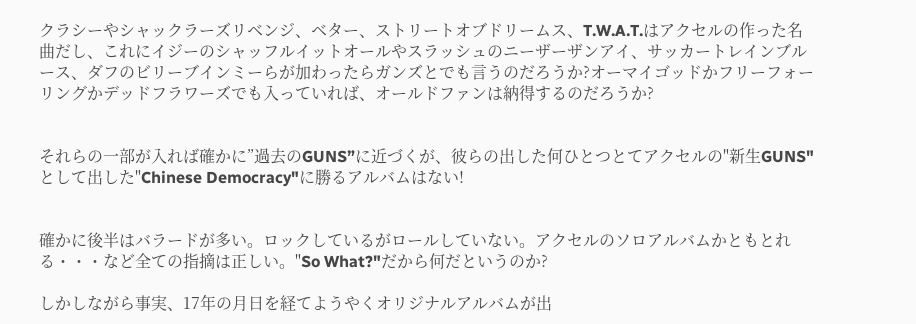クラシーやシャックラーズリベンジ、ベター、ストリートオブドリームス、T.W.A.T.はアクセルの作った名曲だし、これにイジーのシャッフルイットオールやスラッシュのニーザーザンアイ、サッカートレインブルース、ダフのビリーブインミーらが加わったらガンズとでも言うのだろうか?オーマイゴッドかフリーフォーリングかデッドフラワーズでも入っていれば、オールドファンは納得するのだろうか?


それらの一部が入れば確かに”過去のGUNS”に近づくが、彼らの出した何ひとつとてアクセルの"新生GUNS"として出した"Chinese Democracy"に勝るアルバムはない!


確かに後半はバラードが多い。ロックしているがロールしていない。アクセルのソロアルバムかともとれる・・・など全ての指摘は正しい。"So What?"だから何だというのか?

しかしながら事実、17年の月日を経てようやくオリジナルアルバムが出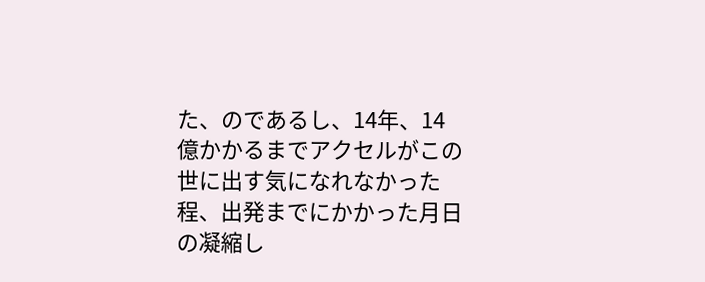た、のであるし、14年、14億かかるまでアクセルがこの世に出す気になれなかった程、出発までにかかった月日の凝縮し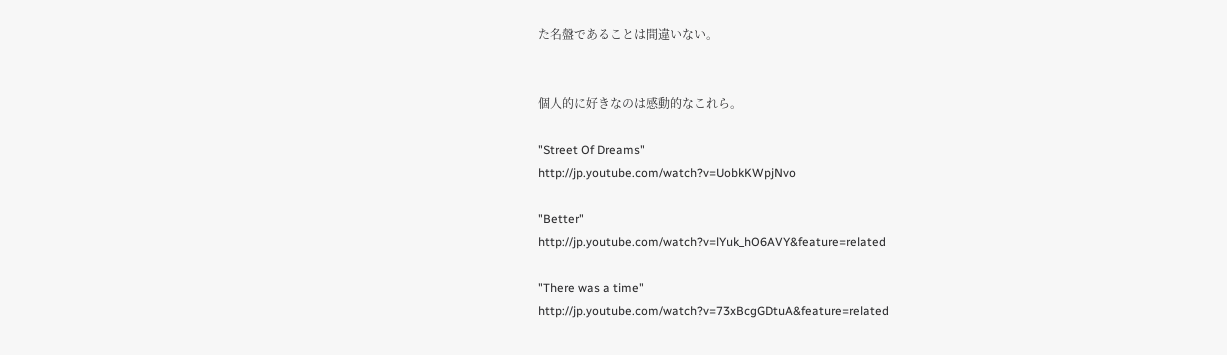た名盤であることは間違いない。


個人的に好きなのは感動的なこれら。

"Street Of Dreams"
http://jp.youtube.com/watch?v=UobkKWpjNvo

"Better"
http://jp.youtube.com/watch?v=lYuk_hO6AVY&feature=related

"There was a time"
http://jp.youtube.com/watch?v=73xBcgGDtuA&feature=related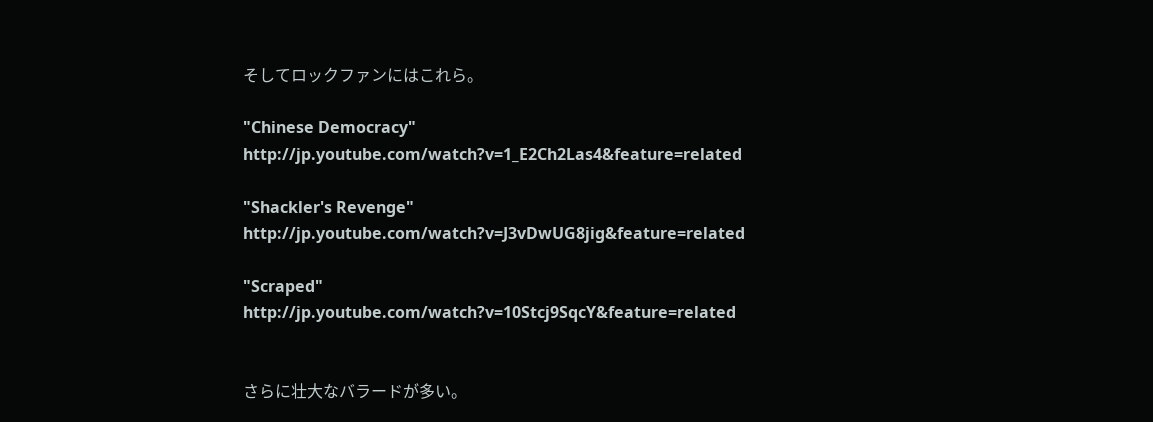そしてロックファンにはこれら。

"Chinese Democracy"
http://jp.youtube.com/watch?v=1_E2Ch2Las4&feature=related

"Shackler's Revenge"
http://jp.youtube.com/watch?v=J3vDwUG8jig&feature=related

"Scraped"
http://jp.youtube.com/watch?v=10Stcj9SqcY&feature=related


さらに壮大なバラードが多い。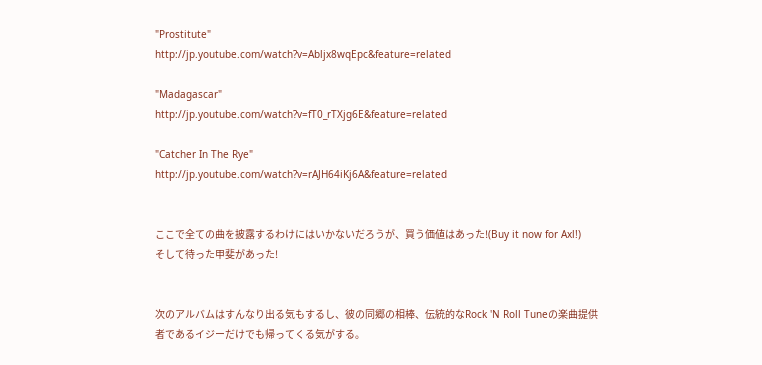"Prostitute"
http://jp.youtube.com/watch?v=Abljx8wqEpc&feature=related

"Madagascar"
http://jp.youtube.com/watch?v=fT0_rTXjg6E&feature=related

"Catcher In The Rye"
http://jp.youtube.com/watch?v=rAJH64iKj6A&feature=related


ここで全ての曲を披露するわけにはいかないだろうが、買う価値はあった!(Buy it now for Axl!)
そして待った甲斐があった!


次のアルバムはすんなり出る気もするし、彼の同郷の相棒、伝統的なRock 'N Roll Tuneの楽曲提供者であるイジーだけでも帰ってくる気がする。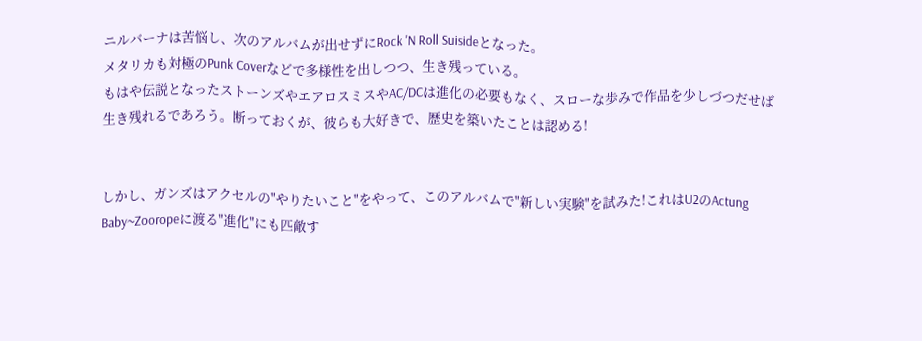ニルバーナは苦悩し、次のアルバムが出せずにRock 'N Roll Suisideとなった。
メタリカも対極のPunk Coverなどで多様性を出しつつ、生き残っている。
もはや伝説となったストーンズやエアロスミスやAC/DCは進化の必要もなく、スローな歩みで作品を少しづつだせば生き残れるであろう。断っておくが、彼らも大好きで、歴史を築いたことは認める!


しかし、ガンズはアクセルの"やりたいこと"をやって、このアルバムで"新しい実験"を試みた!これはU2のActung Baby~Zooropeに渡る"進化"にも匹敵す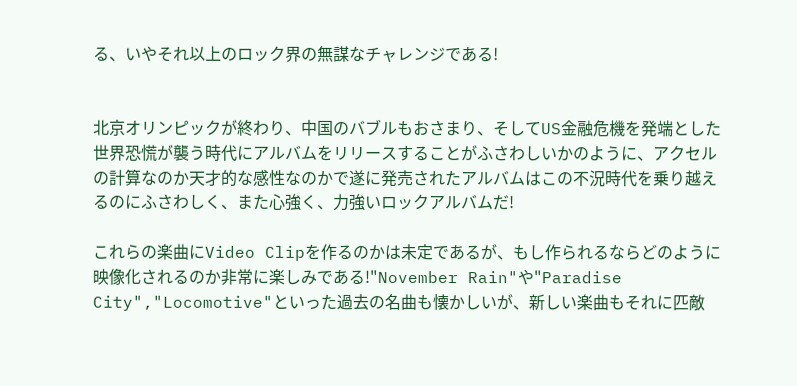る、いやそれ以上のロック界の無謀なチャレンジである!


北京オリンピックが終わり、中国のバブルもおさまり、そしてUS金融危機を発端とした世界恐慌が襲う時代にアルバムをリリースすることがふさわしいかのように、アクセルの計算なのか天才的な感性なのかで遂に発売されたアルバムはこの不況時代を乗り越えるのにふさわしく、また心強く、力強いロックアルバムだ!

これらの楽曲にVideo Clipを作るのかは未定であるが、もし作られるならどのように映像化されるのか非常に楽しみである!"November Rain"や"Paradise City","Locomotive"といった過去の名曲も懐かしいが、新しい楽曲もそれに匹敵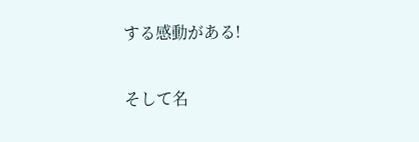する感動がある!


そして名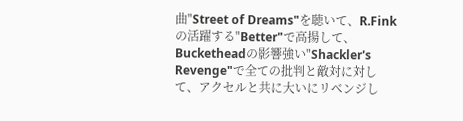曲"Street of Dreams"を聴いて、R.Finkの活躍する"Better"で高揚して、Bucketheadの影響強い"Shackler's Revenge"で全ての批判と敵対に対して、アクセルと共に大いにリベンジし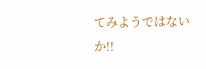てみようではないか!!